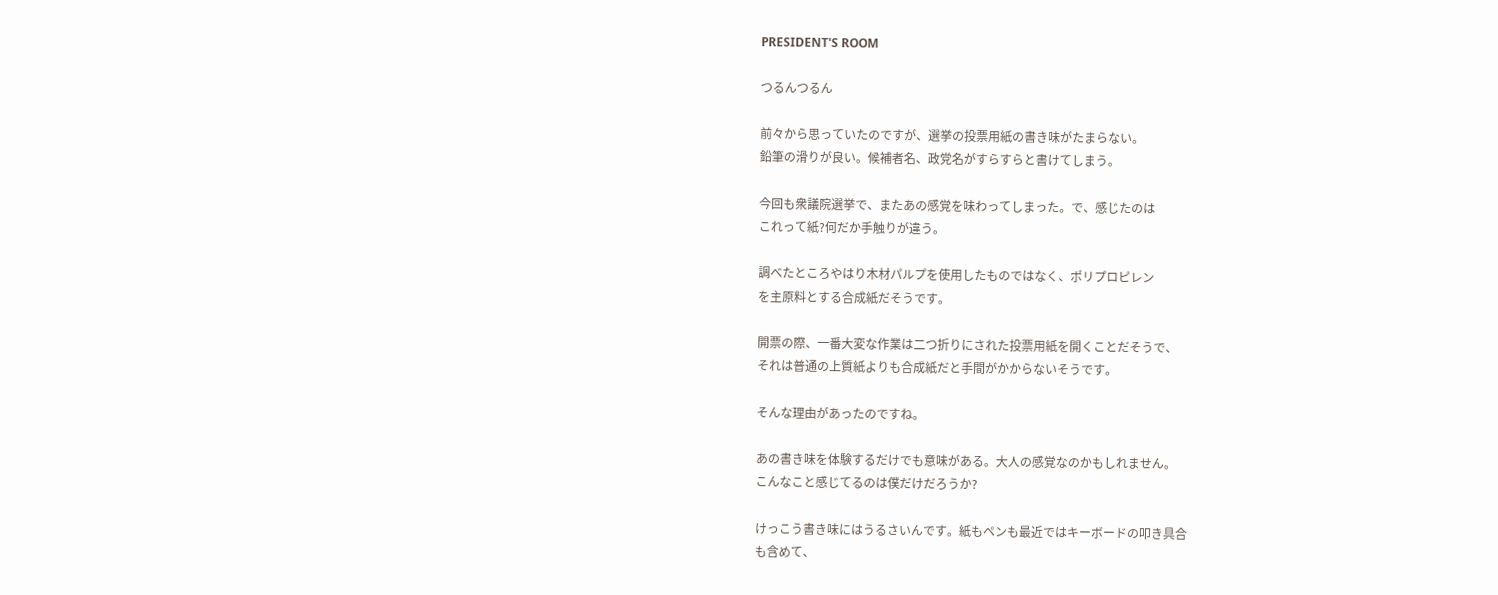PRESIDENT'S ROOM

つるんつるん

前々から思っていたのですが、選挙の投票用紙の書き味がたまらない。
鉛筆の滑りが良い。候補者名、政党名がすらすらと書けてしまう。

今回も衆議院選挙で、またあの感覚を味わってしまった。で、感じたのは
これって紙?何だか手触りが違う。

調べたところやはり木材パルプを使用したものではなく、ポリプロピレン
を主原料とする合成紙だそうです。

開票の際、一番大変な作業は二つ折りにされた投票用紙を開くことだそうで、
それは普通の上質紙よりも合成紙だと手間がかからないそうです。

そんな理由があったのですね。

あの書き味を体験するだけでも意味がある。大人の感覚なのかもしれません。
こんなこと感じてるのは僕だけだろうか?

けっこう書き味にはうるさいんです。紙もペンも最近ではキーボードの叩き具合
も含めて、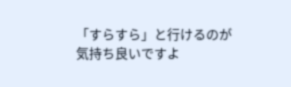「すらすら」と行けるのが気持ち良いですよ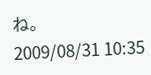ね。
2009/08/31 10:35